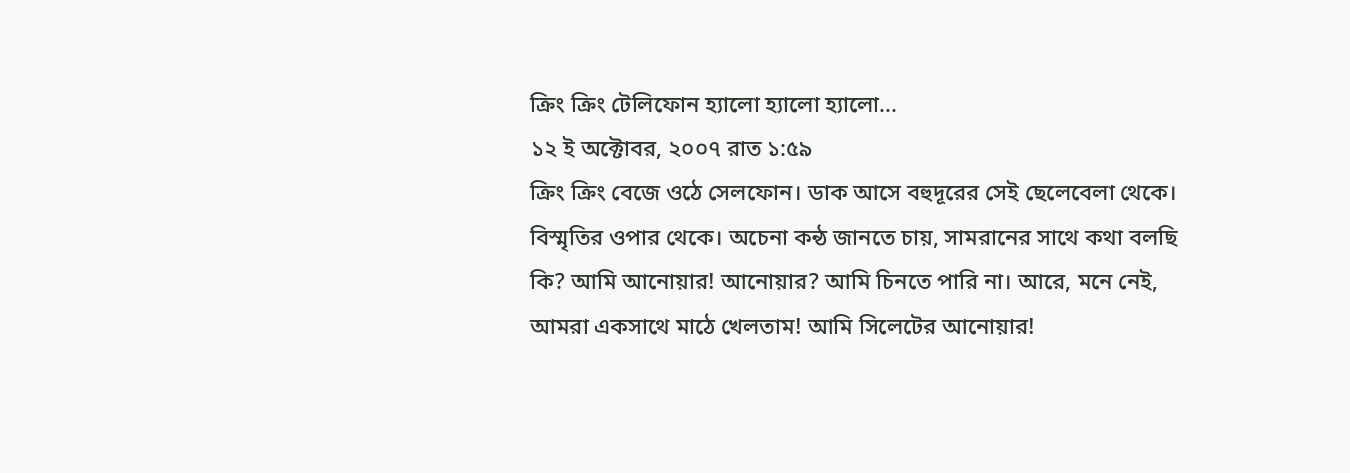ক্রিং ক্রিং টেলিফোন হ্যালো হ্যালো হ্যালো...
১২ ই অক্টোবর, ২০০৭ রাত ১:৫৯
ক্রিং ক্রিং বেজে ওঠে সেলফোন। ডাক আসে বহুদূরের সেই ছেলেবেলা থেকে। বিস্মৃতির ওপার থেকে। অচেনা কন্ঠ জানতে চায়, সামরানের সাথে কথা বলছি কি? আমি আনোয়ার! আনোয়ার? আমি চিনতে পারি না। আরে, মনে নেই, আমরা একসাথে মাঠে খেলতাম! আমি সিলেটের আনোয়ার!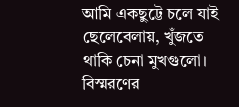আমি একছুট্টে চলে যাই ছেলেবেলায়, খুঁজতে থাকি চেনা মুখগুলো। বিস্মরণের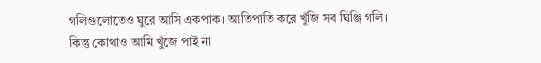গলিগুলোতেও ঘুরে আসি একপাক। আতিপাতি করে খুঁজি সব ঘিঞ্জি গলি। কিন্তু কোথাও আমি খুঁজে পাই না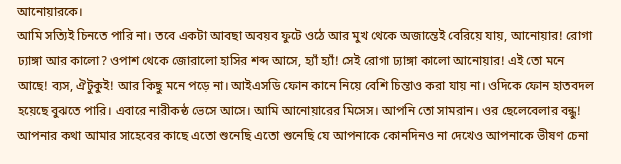আনোয়ারকে।
আমি সত্যিই চিনতে পারি না। তবে একটা আবছা অবয়ব ফুটে ওঠে আর মুখ থেকে অজান্তেই বেরিয়ে যায়, আনোয়ার! রোগা ঢ্যাঙ্গা আর কালো? ওপাশ থেকে জোরালো হাসির শব্দ আসে, হ্যাঁ হ্যাঁ! সেই রোগা ঢ্যাঙ্গা কালো আনোয়ার! এই তো মনে আছে! ব্যস, ঐটুকুই! আর কিছু মনে পড়ে না। আইএসডি ফোন কানে নিয়ে বেশি চিন্তাও করা যায় না। ওদিকে ফোন হাতবদল হয়েছে বুঝতে পারি। এবারে নারীকন্ঠ ভেসে আসে। আমি আনোয়ারের মিসেস। আপনি তো সামরান। ওর ছেলেবেলার বন্ধু! আপনার কথা আমার সাহেবের কাছে এতো শুনেছি এতো শুনেছি যে আপনাকে কোনদিনও না দেখেও আপনাকে ভীষণ চেনা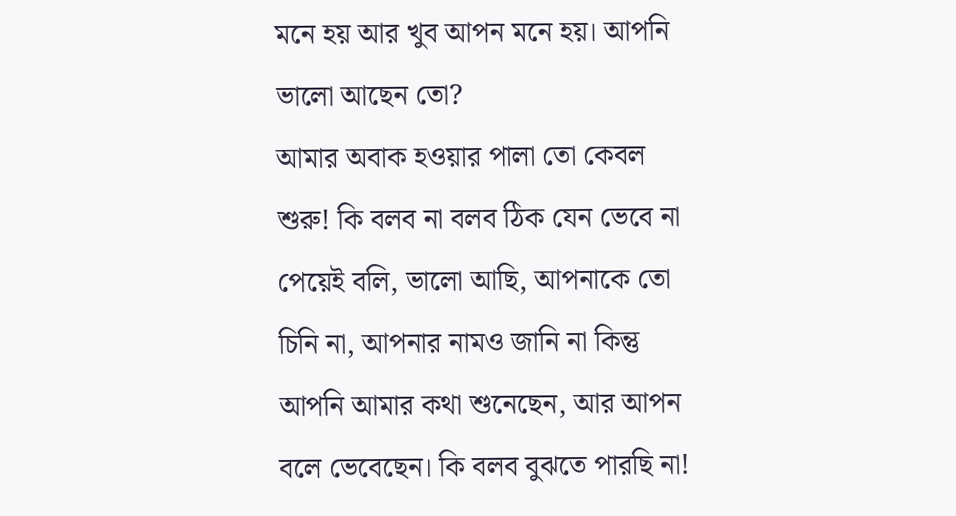মনে হয় আর খুব আপন মনে হয়। আপনি ভালো আছেন তো?
আমার অবাক হওয়ার পালা তো কেবল শুরু! কি বলব না বলব ঠিক যেন ভেবে না পেয়েই বলি, ভালো আছি, আপনাকে তো চিনি না, আপনার নামও জানি না কিন্তু আপনি আমার কথা শুনেছেন, আর আপন বলে ভেবেছেন। কি বলব বুঝতে পারছি না!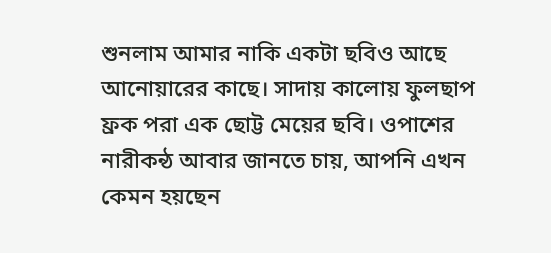শুনলাম আমার নাকি একটা ছবিও আছে আনোয়ারের কাছে। সাদায় কালোয় ফুলছাপ ফ্রক পরা এক ছোট্ট মেয়ের ছবি। ওপাশের নারীকন্ঠ আবার জানতে চায়, আপনি এখন কেমন হয়ছেন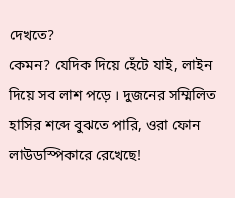দেখতে?
কেমন? যেদিক দিয়ে হেঁটে যাই, লাইন দিয়ে সব লাশ পড়ে । দুজনের সম্মিলিত হাসির শব্দে বুঝতে পারি, ওরা ফোন লাউডস্পিকারে রেখেছে!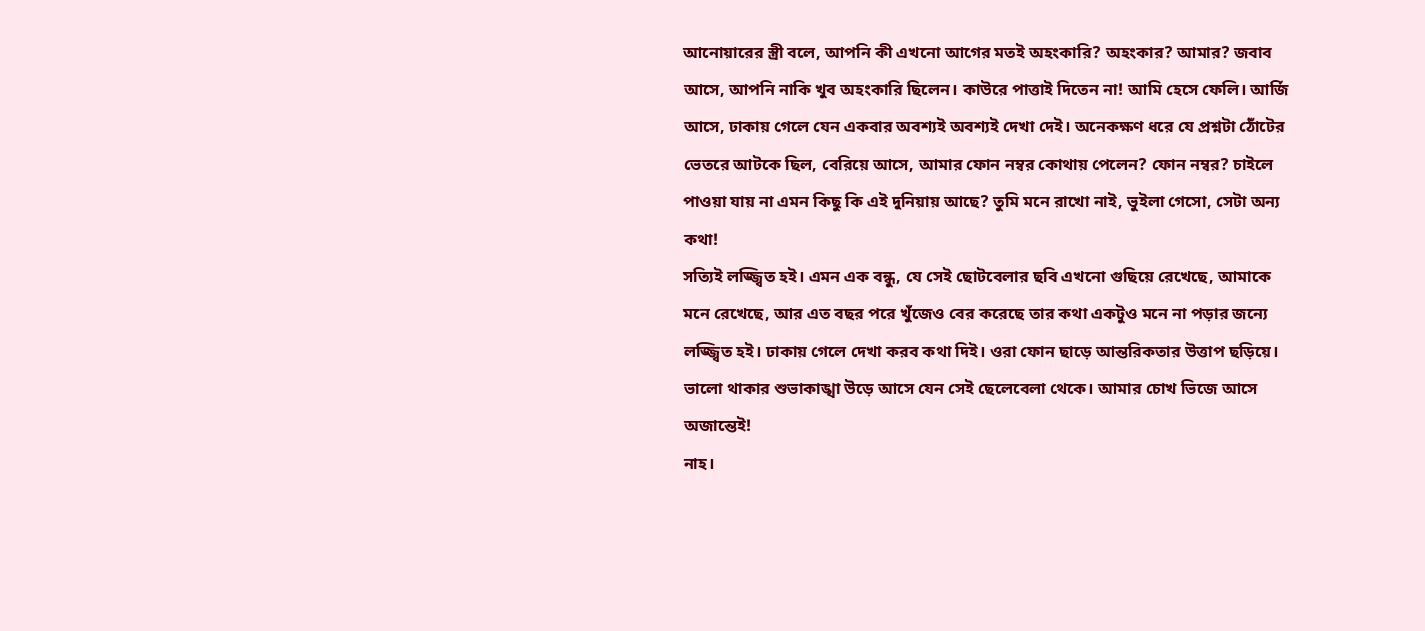আনোয়ারের স্ত্রী বলে, আপনি কী এখনো আগের মতই অহংকারি? অহংকার? আমার? জবাব আসে, আপনি নাকি খুব অহংকারি ছিলেন। কাউরে পাত্তাই দিতেন না! আমি হেসে ফেলি। আর্জি আসে, ঢাকায় গেলে যেন একবার অবশ্যই অবশ্যই দেখা দেই। অনেকক্ষণ ধরে যে প্রশ্নটা ঠোঁটের ভেতরে আটকে ছিল, বেরিয়ে আসে, আমার ফোন নম্বর কোথায় পেলেন? ফোন নম্বর? চাইলে পাওয়া যায় না এমন কিছু কি এই দুনিয়ায় আছে? তুমি মনে রাখো নাই, ভুইলা গেসো, সেটা অন্য কথা!
সত্যিই লজ্জ্বিত হই। এমন এক বন্ধু, যে সেই ছোটবেলার ছবি এখনো গুছিয়ে রেখেছে, আমাকে মনে রেখেছে, আর এত বছর পরে খুঁজেও বের করেছে তার কথা একটুও মনে না পড়ার জন্যে লজ্জ্বিত হই। ঢাকায় গেলে দেখা করব কথা দিই। ওরা ফোন ছাড়ে আন্তরিকতার উত্তাপ ছড়িয়ে। ভালো থাকার শুভাকাঙ্খা উড়ে আসে যেন সেই ছেলেবেলা থেকে। আমার চোখ ভিজে আসে অজান্তেই!
নাহ।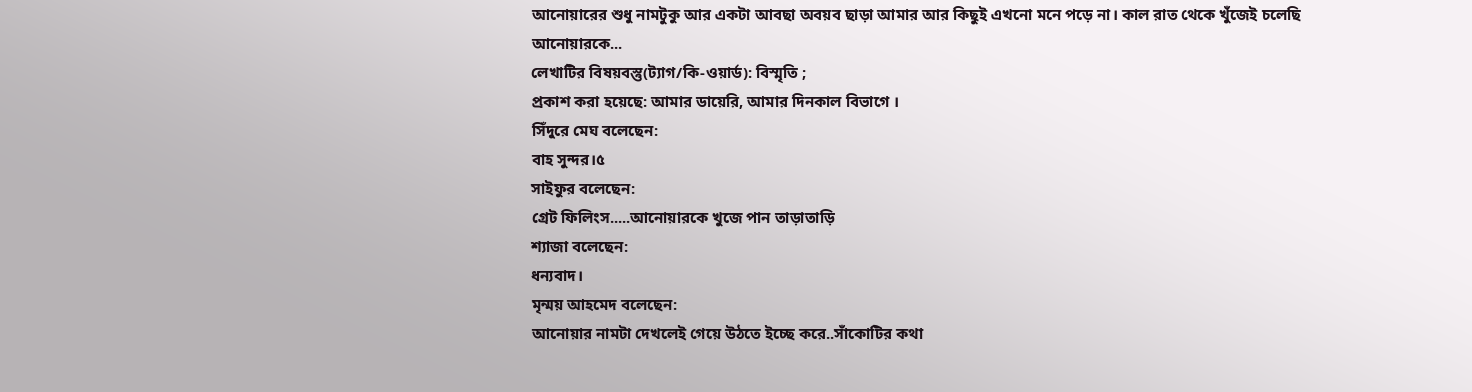আনোয়ারের শুধু নামটুকু আর একটা আবছা অবয়ব ছাড়া আমার আর কিছুই এখনো মনে পড়ে না। কাল রাত থেকে খুঁজেই চলেছি আনোয়ারকে...
লেখাটির বিষয়বস্তু(ট্যাগ/কি-ওয়ার্ড): বিস্মৃতি ;
প্রকাশ করা হয়েছে: আমার ডায়েরি, আমার দিনকাল বিভাগে ।
সিঁদুরে মেঘ বলেছেন:
বাহ সুন্দর।৫
সাইফুর বলেছেন:
গ্রেট ফিলিংস.....আনোয়ারকে খুজে পান তাড়াতাড়ি
শ্যাজা বলেছেন:
ধন্যবাদ।
মৃন্ময় আহমেদ বলেছেন:
আনোয়ার নামটা দেখলেই গেয়ে উঠতে ইচ্ছে করে..সাঁকোটির কথা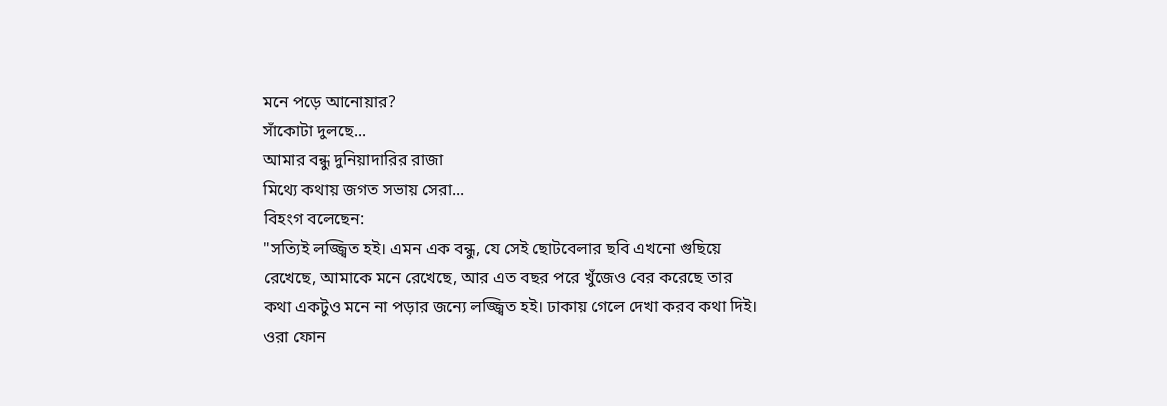মনে পড়ে আনোয়ার?
সাঁকোটা দুলছে...
আমার বন্ধু দুনিয়াদারির রাজা
মিথ্যে কথায় জগত সভায় সেরা...
বিহংগ বলেছেন:
"সত্যিই লজ্জ্বিত হই। এমন এক বন্ধু, যে সেই ছোটবেলার ছবি এখনো গুছিয়ে রেখেছে, আমাকে মনে রেখেছে, আর এত বছর পরে খুঁজেও বের করেছে তার কথা একটুও মনে না পড়ার জন্যে লজ্জ্বিত হই। ঢাকায় গেলে দেখা করব কথা দিই। ওরা ফোন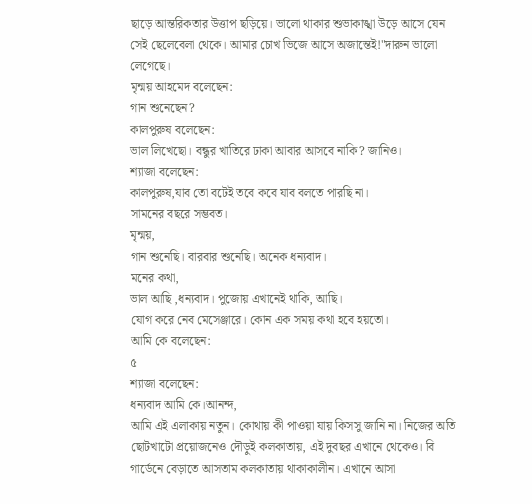ছাড়ে আন্তরিকতার উত্তাপ ছড়িয়ে। ভালো থাকার শুভাকাঙ্খা উড়ে আসে যেন সেই ছেলেবেলা থেকে। আমার চোখ ভিজে আসে অজান্তেই!"দারুন ভালো লেগেছে।
মৃন্ময় আহমেদ বলেছেন:
গান শুনেছেন?
কালপুরুষ বলেছেন:
ভাল লিখেছো। বন্ধুর খাতিরে ঢাকা আবার আসবে নাকি? জানিও।
শ্যাজা বলেছেন:
কালপুরুষ,যাব তো বটেই তবে কবে যাব বলতে পারছি না।
সামনের বছরে সম্ভবত।
মৃন্ময়,
গান শুনেছি। বারবার শুনেছি। অনেক ধন্যবাদ।
মনের কথা,
ভাল আছি ,ধন্যবাদ। পুজোয় এখানেই থাকি, আছি।
যোগ করে নেব মেসেঞ্জারে। কোন এক সময় কথা হবে হয়তো।
আমি কে বলেছেন:
৫
শ্যাজা বলেছেন:
ধন্যবাদ আমি কে।আনন্দ,
আমি এই এলাকায় নতুন। কোথায় কী পাওয়া যায় কিসসু জানি না। নিজের অতি ছোটখাটো প্রয়োজনেও দৌড়ুই কলকাতায়, এই দুবছর এখানে থেকেও। বি গার্ডেনে বেড়াতে আসতাম কলকাতায় থাকাকালীন। এখানে আসা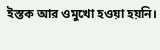ইস্তক আর ওমুখো হওয়া হয়নি।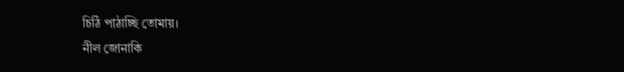চিঠি পাঠাচ্ছি তোমায়।
নীল জোনাকি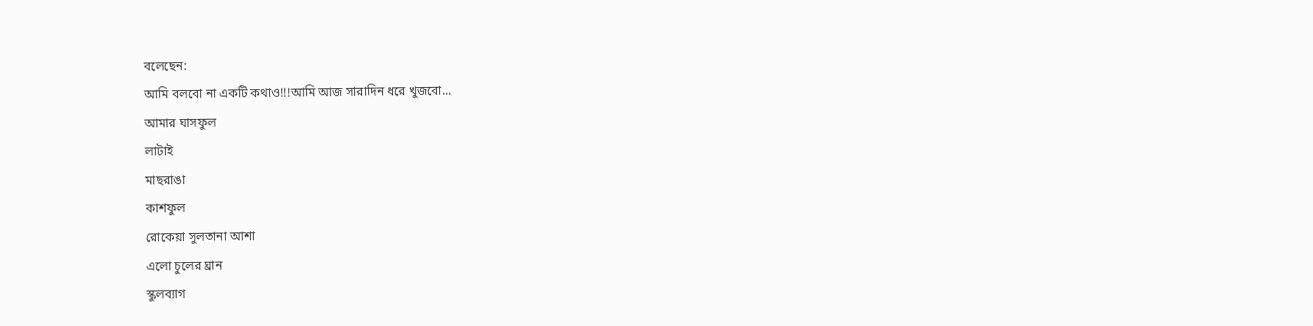বলেছেন:
আমি বলবো না একটি কথাও!!!আমি আজ সারাদিন ধরে খুজবো...
আমার ঘাসফুল
লাটাই
মাছরাঙা
কাশফুল
রোকেয়া সুলতানা আশা
এলো চুলের ঘ্রান
স্কুলব্যাগ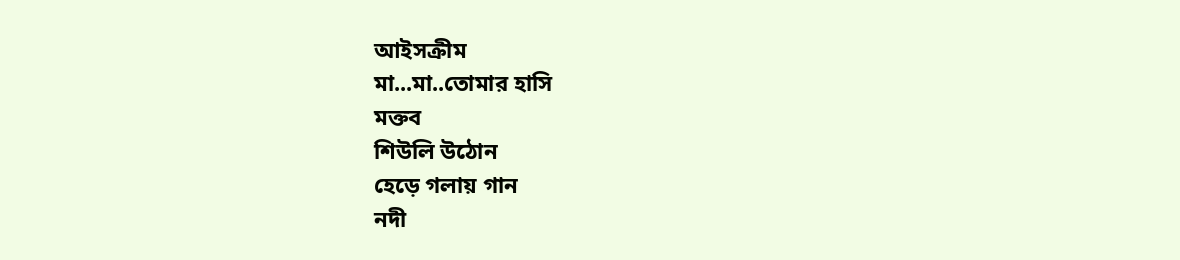আইসক্রীম
মা...মা..তোমার হাসি
মক্তব
শিউলি উঠোন
হেড়ে গলায় গান
নদী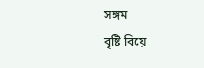সঙ্গম
বৃষ্টি বিয়ে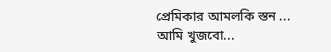প্রেমিকার আমলকি স্তন ...
আমি খুজবো...